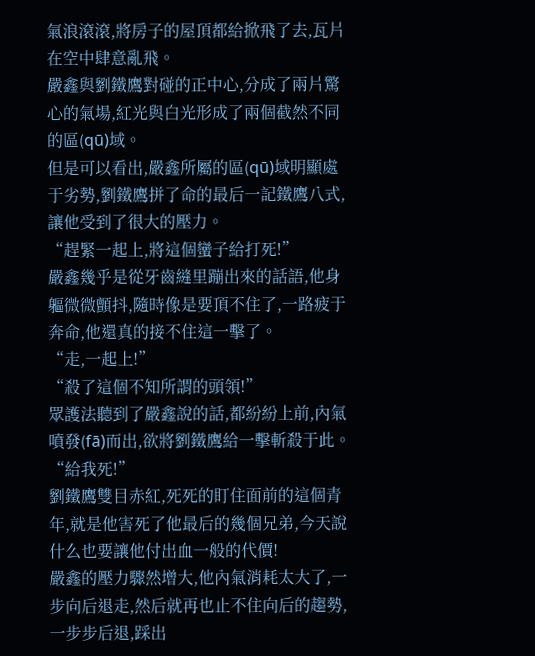氣浪滾滾,將房子的屋頂都給掀飛了去,瓦片在空中肆意亂飛。
嚴鑫與劉鐵鷹對碰的正中心,分成了兩片驚心的氣場,紅光與白光形成了兩個截然不同的區(qū)域。
但是可以看出,嚴鑫所屬的區(qū)域明顯處于劣勢,劉鐵鷹拼了命的最后一記鐵鷹八式,讓他受到了很大的壓力。
“趕緊一起上,將這個蠻子給打死!”
嚴鑫幾乎是從牙齒縫里蹦出來的話語,他身軀微微顫抖,隨時像是要頂不住了,一路疲于奔命,他還真的接不住這一擊了。
“走,一起上!”
“殺了這個不知所謂的頭領!”
眾護法聽到了嚴鑫說的話,都紛紛上前,內氣噴發(fā)而出,欲將劉鐵鷹給一擊斬殺于此。
“給我死!”
劉鐵鷹雙目赤紅,死死的盯住面前的這個青年,就是他害死了他最后的幾個兄弟,今天說什么也要讓他付出血一般的代價!
嚴鑫的壓力驟然增大,他內氣消耗太大了,一步向后退走,然后就再也止不住向后的趨勢,一步步后退,踩出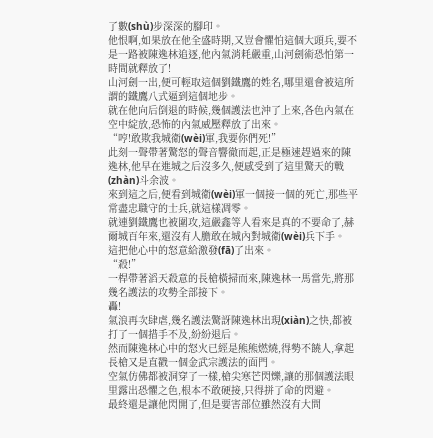了數(shù)步深深的腳印。
他恨啊,如果放在他全盛時期,又豈會懼怕這個大頭兵,要不是一路被陳逸林追逐,他內氣消耗嚴重,山河劍術恐怕第一時間就釋放了!
山河劍一出,便可輕取這個劉鐵鷹的姓名,哪里還會被這所謂的鐵鷹八式逼到這個地步。
就在他向后倒退的時候,幾個護法也沖了上來,各色內氣在空中綻放,恐怖的內氣威壓釋放了出來。
“哼!敢欺我城衛(wèi)軍,我要你們死!”
此刻一聲帶著驚怒的聲音響徹而起,正是極速趕過來的陳逸林,他早在進城之后沒多久,便感受到了這里驚天的戰(zhàn)斗余波。
來到這之后,便看到城衛(wèi)軍一個接一個的死亡,那些平常盡忠職守的士兵,就這樣凋零。
就連劉鐵鷹也被圍攻,這嚴鑫等人看來是真的不要命了,赫爾城百年來,還沒有人膽敢在城內對城衛(wèi)兵下手。
這把他心中的怒意給激發(fā)了出來。
“殺!”
一桿帶著滔天殺意的長槍橫掃而來,陳逸林一馬當先,將那幾名護法的攻勢全部接下。
轟!
氣浪再次肆虐,幾名護法驚訝陳逸林出現(xiàn)之快,都被打了一個措手不及,紛紛退后。
然而陳逸林心中的怒火已經是熊熊燃燒,得勢不饒人,拿起長槍又是直戳一個金武宗護法的面門。
空氣仿佛都被洞穿了一樣,槍尖寒芒閃爍,讓的那個護法眼里露出恐懼之色,根本不敢硬接,只得拼了命的閃避。
最終還是讓他閃開了,但是要害部位雖然沒有大問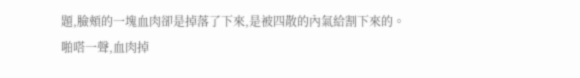題,臉頰的一塊血肉卻是掉落了下來,是被四散的內氣給割下來的。
啪嗒一聲,血肉掉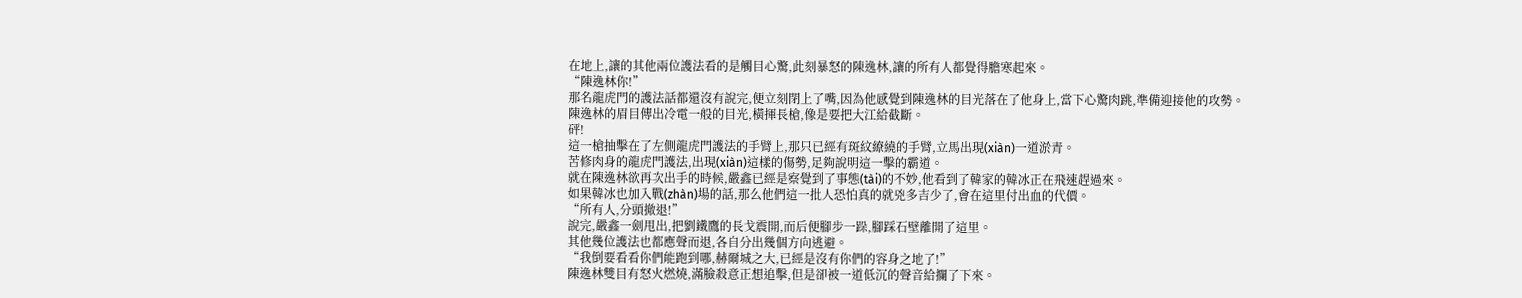在地上,讓的其他兩位護法看的是觸目心驚,此刻暴怒的陳逸林,讓的所有人都覺得膽寒起來。
“陳逸林你!”
那名龍虎門的護法話都還沒有說完,便立刻閉上了嘴,因為他感覺到陳逸林的目光落在了他身上,當下心驚肉跳,準備迎接他的攻勢。
陳逸林的眉目傳出冷電一般的目光,橫揮長槍,像是要把大江給截斷。
砰!
這一槍抽擊在了左側龍虎門護法的手臂上,那只已經有斑紋繚繞的手臂,立馬出現(xiàn)一道淤青。
苦修肉身的龍虎門護法,出現(xiàn)這樣的傷勢,足夠說明這一擊的霸道。
就在陳逸林欲再次出手的時候,嚴鑫已經是察覺到了事態(tài)的不妙,他看到了韓家的韓冰正在飛速趕過來。
如果韓冰也加入戰(zhàn)場的話,那么他們這一批人恐怕真的就兇多吉少了,會在這里付出血的代價。
“所有人,分頭撤退!”
說完,嚴鑫一劍甩出,把劉鐵鷹的長戈震開,而后便腳步一跺,腳踩石壁離開了這里。
其他幾位護法也都應聲而退,各自分出幾個方向逃避。
“我倒要看看你們能跑到哪,赫爾城之大,已經是沒有你們的容身之地了!”
陳逸林雙目有怒火燃燒,滿臉殺意正想追擊,但是卻被一道低沉的聲音給攔了下來。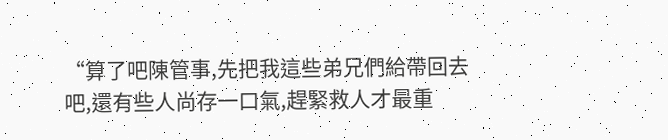“算了吧陳管事,先把我這些弟兄們給帶回去吧,還有些人尚存一口氣,趕緊救人才最重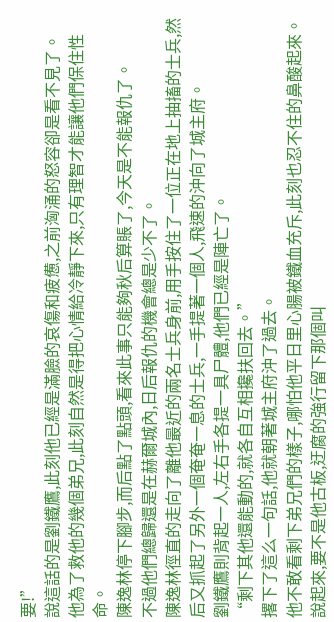要!”
說這話的是劉鐵鷹,此刻他已經是滿臉的哀傷和疲憊,之前洶涌的怒容卻是看不見了。
他為了救他的幾個弟兄,此刻自然是得把心情給冷靜下來,只有理智才能讓他們保住性命。
陳逸林停下腳步,而后點了點頭,看來此事只能夠秋后算賬了,今天是不能報仇了。
不過他們總歸還是在赫爾城內,日后報仇的機會總是少不了。
陳逸林徑直的走向了離他最近的兩名士兵身前,用手按住了一位正在地上抽搐的士兵,然后又抓起了另外一個奄奄一息的士兵,一手提著一個人,飛速的沖向了城主府。
劉鐵鷹則背起一人,左右手各提一具尸體,他們已經是陣亡了。
“剩下其他還能動的,就各自互相攙扶回去。”
撂下了這么一句話,他就朝著城主府沖了過去。
他不敢看剩下弟兄們的樣子,哪怕他平日里心腸被鐵血充斥,此刻也忍不住的鼻酸起來。
說起來,要不是他古板,迂腐的強行留下那個叫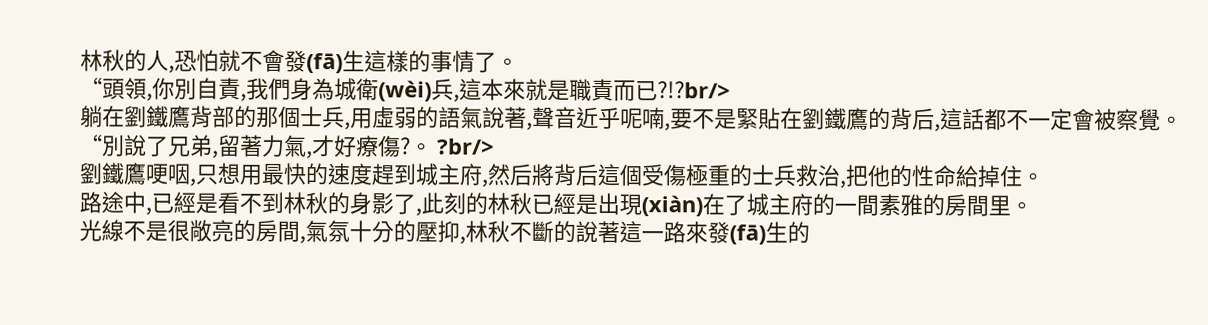林秋的人,恐怕就不會發(fā)生這樣的事情了。
“頭領,你別自責,我們身為城衛(wèi)兵,這本來就是職責而已?!?br/>
躺在劉鐵鷹背部的那個士兵,用虛弱的語氣說著,聲音近乎呢喃,要不是緊貼在劉鐵鷹的背后,這話都不一定會被察覺。
“別說了兄弟,留著力氣,才好療傷?。 ?br/>
劉鐵鷹哽咽,只想用最快的速度趕到城主府,然后將背后這個受傷極重的士兵救治,把他的性命給掉住。
路途中,已經是看不到林秋的身影了,此刻的林秋已經是出現(xiàn)在了城主府的一間素雅的房間里。
光線不是很敞亮的房間,氣氛十分的壓抑,林秋不斷的說著這一路來發(fā)生的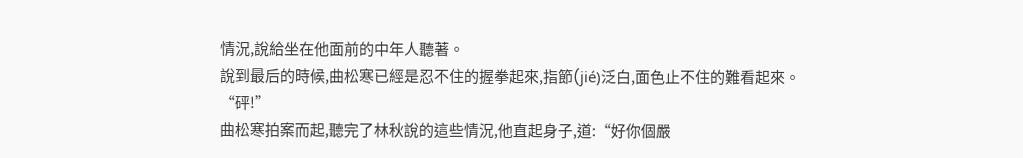情況,說給坐在他面前的中年人聽著。
說到最后的時候,曲松寒已經是忍不住的握拳起來,指節(jié)泛白,面色止不住的難看起來。
“砰!”
曲松寒拍案而起,聽完了林秋說的這些情況,他直起身子,道:“好你個嚴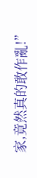家,竟然真的敢作亂!”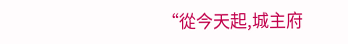“從今天起,城主府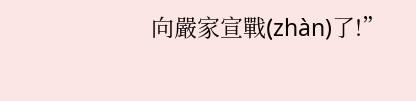向嚴家宣戰(zhàn)了!”